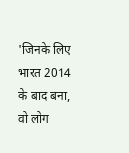'जिनके लिए भारत 2014 के बाद बना, वो लोग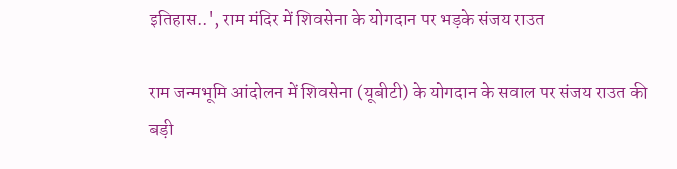इतिहास..', राम मंदिर में शिवसेना के योगदान पर भड़के संजय राउत

राम जन्मभूमि आंदोलन में शिवसेना (यूबीटी) के योगदान के सवाल पर संजय राउत की बड़ी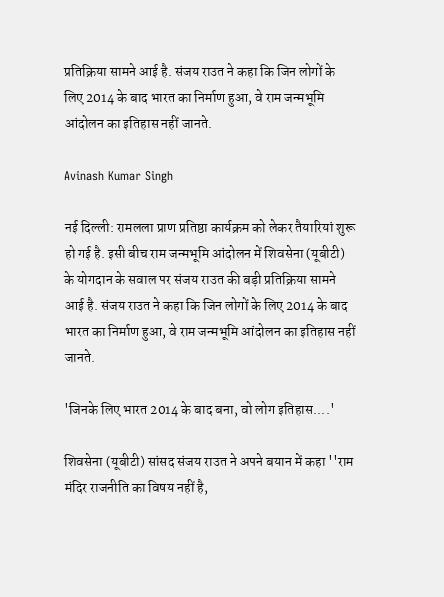प्रतिक्रिया सामने आई है. संजय राउत ने कहा कि जिन लोगों के लिए 2014 के बाद भारत का निर्माण हुआ, वे राम जन्मभूमि आंदोलन का इतिहास नहीं जानते.

Avinash Kumar Singh

नई दिल्ली: रामलला प्राण प्रतिष्ठा कार्यक्रम को लेकर तैयारियां शुरू हो गई है. इसी बीच राम जन्मभूमि आंदोलन में शिवसेना (यूबीटी) के योगदान के सवाल पर संजय राउत की बड़ी प्रतिक्रिया सामने आई है. संजय राउत ने कहा कि जिन लोगों के लिए 2014 के बाद भारत का निर्माण हुआ, वे राम जन्मभूमि आंदोलन का इतिहास नहीं जानते.

'जिनके लिए भारत 2014 के बाद बना, वो लोग इतिहास....'

शिवसेना (यूबीटी) सांसद संजय राउत ने अपने बयान में कहा ''राम मंदिर राजनीति का विषय नहीं है,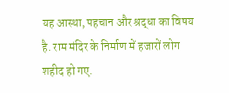यह आस्था, पहचान और श्रद्धा का विषय है. राम मंदिर के निर्माण में हजारों लोग शहीद हो गए.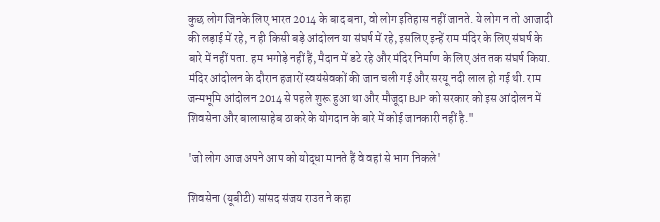कुछ लोग जिनके लिए भारत 2014 के बाद बना, वो लोग इतिहास नहीं जानते. ये लोग न तो आजादी की लड़ाई में रहे, न ही किसी बड़े आंदोलन या संघर्ष में रहे, इसलिए इन्हें राम मंदिर के लिए संघर्ष के बारे में नहीं पता. हम भगोड़े नहीं हैं, मैदान में डटे रहे और मंदिर निर्माण के लिए अंत तक संघर्ष किया. मंदिर आंदोलन के दौरान हजारों स्वयंसेवकों की जान चली गई और सरयू नदी लाल हो गई थी. राम जन्मभूमि आंदोलन 2014 से पहले शुरू हुआ था और मौजूदा BJP को सरकार को इस आंदोलन में शिवसेना और बालासाहेब ठाकरे के योगदान के बारे में कोई जानकारी नहीं है."

'जो लोग आज अपने आप को योद्धा मानते हैं वे वहां से भाग निकले'

शिवसेना (यूबीटी) सांसद संजय राउत ने कहा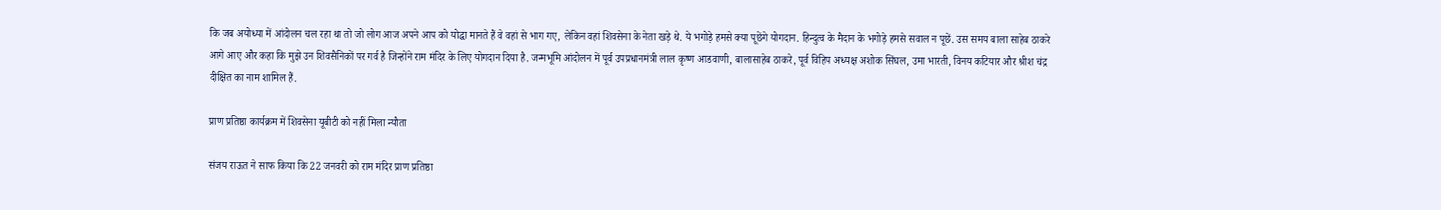कि जब अयोध्या में आंदोलन चल रहा था तो जो लोग आज अपने आप को योद्धा मानते हैं वे वहां से भाग गए, लेकिन वहां शिवसेना के नेता खड़े थे. ये भगोड़े हमसे क्या पूछेंगे योगदान. हिन्दुत्व के मैदान के भगोड़े हमसे सवाल न पूछें. उस समय बाला साहेब ठाकरे आगे आए और कहा कि मुझे उन शिवसैनिकों पर गर्व है जिन्होंने राम मंदिर के लिए योगदान दिया है. जन्मभूमि आंदोलन में पूर्व उपप्रधानमंत्री लाल कृष्ण आडवाणी, बालासाहेब ठाकरे, पूर्व विहिप अध्यक्ष अशोक सिंघल, उमा भारती, विनय कटियार और श्रीश चंद्र दीक्षित का नाम शामिल हैं.

प्राण प्रतिष्ठा कार्यक्रम में शिवसेना यूबीटी को नहीं मिला न्यौता

संजय राऊत ने साफ किया कि 22 जनवरी को राम मंदिर प्राण प्रतिष्ठा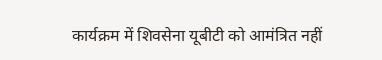कार्यक्रम में शिवसेना यूबीटी को आमंत्रित नहीं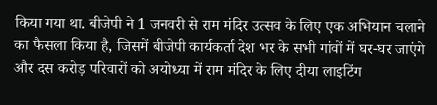किया गया था. बीजेपी ने 1 जनवरी से राम मंदिर उत्सव के लिए एक अभियान चलाने का फैसला किया है, जिसमें बीजेपी कार्यकर्ता देश भर के सभी गांवों में घर-घर जाएंगे और दस करोड़ परिवारों को अयोध्या में राम मंदिर के लिए दीया लाइटिंग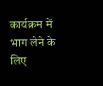कार्यक्रम में भाग लेने के लिए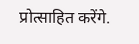प्रोत्साहित करेंगे.